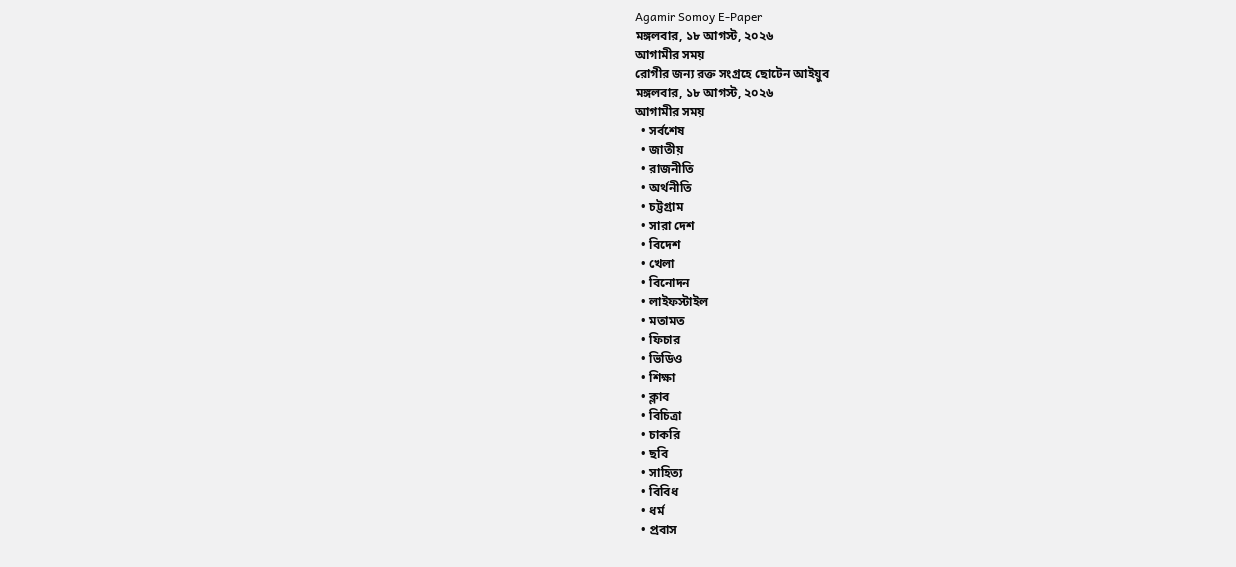Agamir Somoy E-Paper
মঙ্গলবার, ১৮ আগস্ট, ২০২৬
আগামীর সময়
রোগীর জন্য রক্ত সংগ্রহে ছোটেন আইয়ুব
মঙ্গলবার, ১৮ আগস্ট, ২০২৬
আগামীর সময়
  • সর্বশেষ
  • জাতীয়
  • রাজনীতি
  • অর্থনীতি
  • চট্টগ্রাম
  • সারা দেশ
  • বিদেশ
  • খেলা
  • বিনোদন
  • লাইফস্টাইল
  • মতামত
  • ফিচার
  • ভিডিও
  • শিক্ষা
  • ক্লাব
  • বিচিত্রা
  • চাকরি
  • ছবি
  • সাহিত্য
  • বিবিধ
  • ধর্ম
  • প্রবাস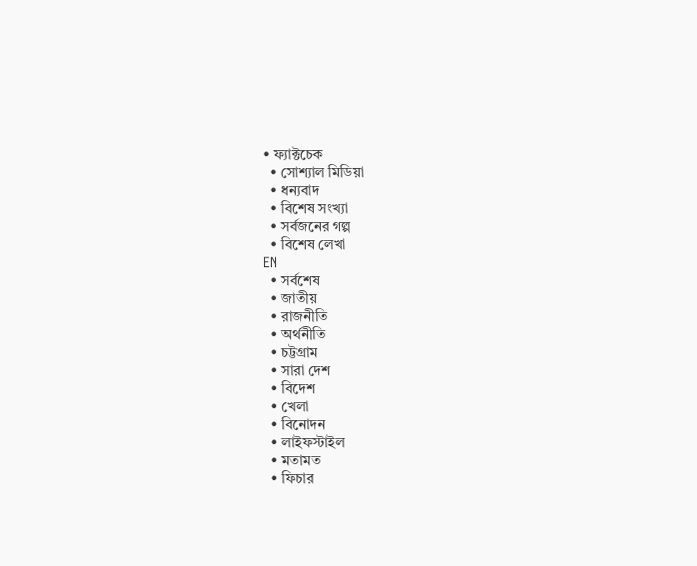• ফ্যাক্টচেক
  • সোশ্যাল মিডিয়া
  • ধন্যবাদ
  • বিশেষ সংখ্যা
  • সর্বজনের গল্প
  • বিশেষ লেখা
EN
  • সর্বশেষ
  • জাতীয়
  • রাজনীতি
  • অর্থনীতি
  • চট্টগ্রাম
  • সারা দেশ
  • বিদেশ
  • খেলা
  • বিনোদন
  • লাইফস্টাইল
  • মতামত
  • ফিচার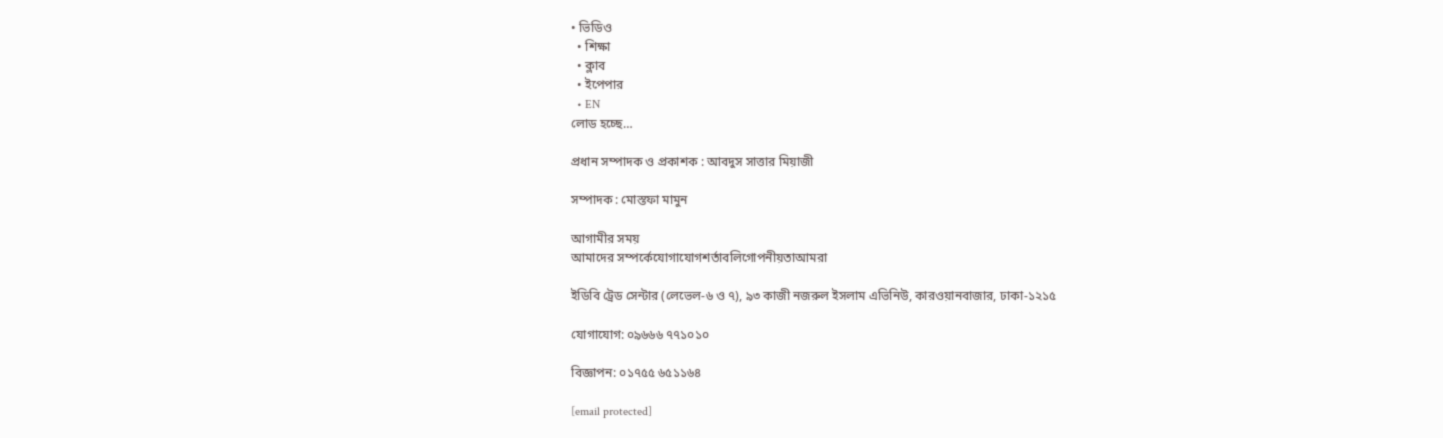• ভিডিও
  • শিক্ষা
  • ক্লাব
  • ইপেপার
  • EN
লোড হচ্ছে…

প্রধান সম্পাদক ও প্রকাশক : আবদুস সাত্তার মিয়াজী

সম্পাদক : মোস্তফা মামুন

আগামীর সময়
আমাদের সম্পর্কেযোগাযোগশর্তাবলিগোপনীয়তাআমরা

ইডিবি ট্রেড সেন্টার (লেভেল-৬ ও ৭), ৯৩ কাজী নজরুল ইসলাম এভিনিউ, কারওয়ানবাজার, ঢাকা-১২১৫

যোগাযোগ: ০৯৬৬৬ ৭৭১০১০

বিজ্ঞাপন: ০১৭৫৫ ৬৫১১৬৪

[email protected]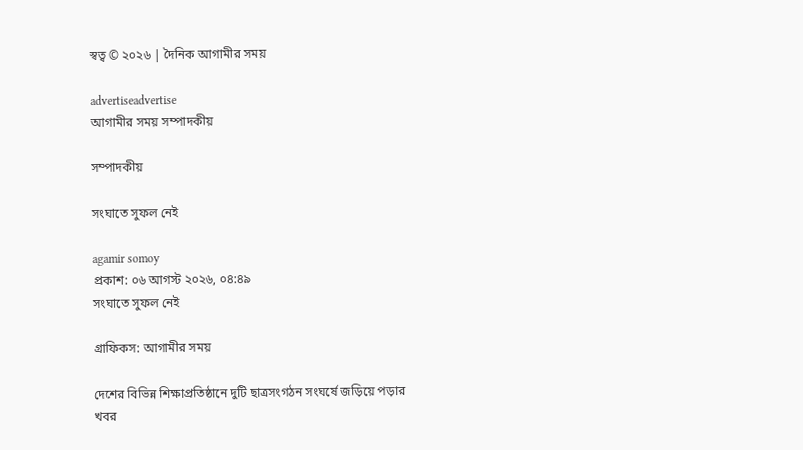স্বত্ব © ২০২৬ | দৈনিক আগামীর সময়

advertiseadvertise
আগামীর সময় সম্পাদকীয়

সম্পাদকীয়

সংঘাতে সুফল নেই

agamir somoy
প্রকাশ: ০৬ আগস্ট ২০২৬, ০৪:৪৯
সংঘাতে সুফল নেই

গ্রাফিকস: আগামীর সময়

দেশের বিভিন্ন শিক্ষাপ্রতিষ্ঠানে দুটি ছাত্রসংগঠন সংঘর্ষে জড়িয়ে পড়ার খবর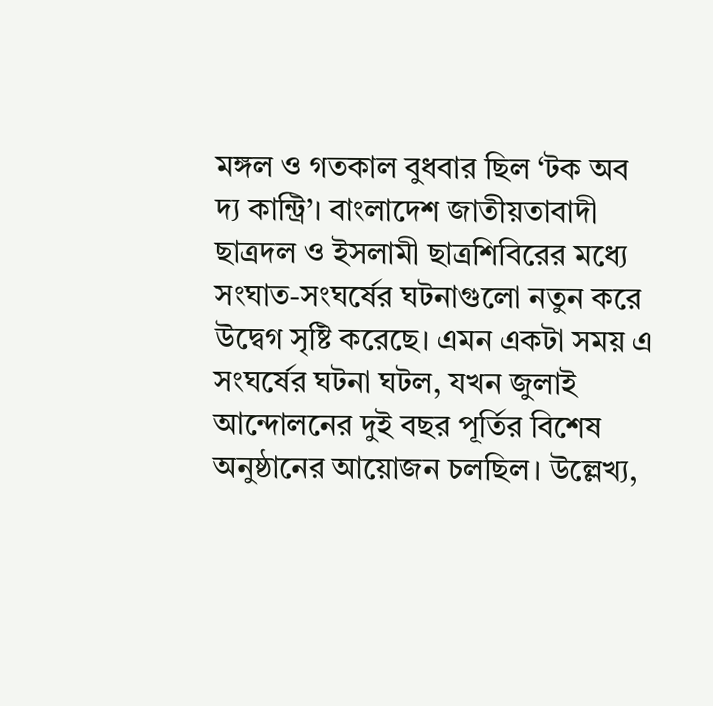মঙ্গল ও গতকাল বুধবার ছিল ‘টক অব দ্য কান্ট্রি’। বাংলাদেশ জাতীয়তাবাদী ছাত্রদল ও ইসলামী ছাত্রশিবিরের মধ্যে সংঘাত-সংঘর্ষের ঘটনাগুলো নতুন করে উদ্বেগ সৃষ্টি করেছে। এমন একটা সময় এ সংঘর্ষের ঘটনা ঘটল, যখন জুলাই আন্দোলনের দুই বছর পূর্তির বিশেষ অনুষ্ঠানের আয়োজন চলছিল। উল্লেখ্য,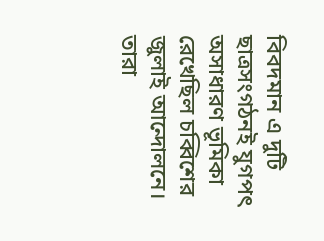বিবদমান এ দুটি ছাত্রসংগঠনই যুগপৎ অসাধারণ ভূমিকা রেখেছিল চব্বিশের জুলাই আন্দোলনে। তারা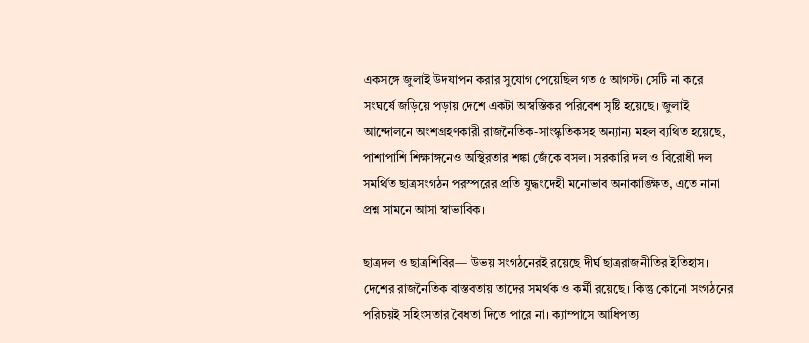একসঙ্গে জুলাই উদযাপন করার সুযোগ পেয়েছিল গত ৫ আগস্ট। সেটি না করে সংঘর্ষে জড়িয়ে পড়ায় দেশে একটা অস্বস্তিকর পরিবেশ সৃষ্টি হয়েছে। জুলাই আন্দোলনে অংশগ্রহণকারী রাজনৈতিক-সাংস্কৃতিকসহ অন্যান্য মহল ব্যথিত হয়েছে, পাশাপাশি শিক্ষাঙ্গনেও অস্থিরতার শঙ্কা জেঁকে বসল। সরকারি দল ও বিরোধী দল সমর্থিত ছাত্রসংগঠন পরস্পরের প্রতি যুদ্ধংদেহী মনোভাব অনাকাঙ্ক্ষিত, এতে নানা প্রশ্ন সামনে আসা স্বাভাবিক।

ছাত্রদল ও ছাত্রশিবির— উভয় সংগঠনেরই রয়েছে দীর্ঘ ছাত্ররাজনীতির ইতিহাস। দেশের রাজনৈতিক বাস্তবতায় তাদের সমর্থক ও কর্মী রয়েছে। কিন্তু কোনো সংগঠনের পরিচয়ই সহিংসতার বৈধতা দিতে পারে না। ক্যাম্পাসে আধিপত্য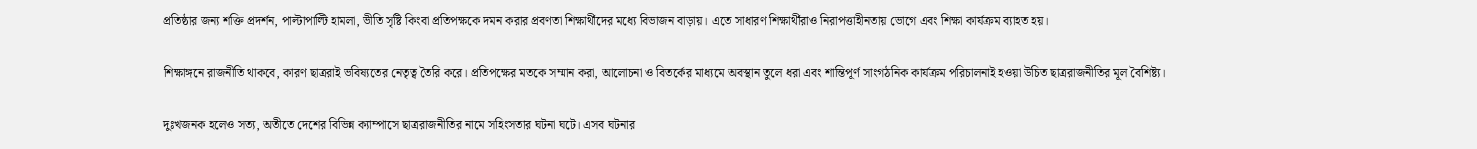প্রতিষ্ঠার জন্য শক্তি প্রদর্শন, পাল্টাপাল্টি হামলা, ভীতি সৃষ্টি কিংবা প্রতিপক্ষকে দমন করার প্রবণতা শিক্ষার্থীদের মধ্যে বিভাজন বাড়ায়। এতে সাধারণ শিক্ষার্থীরাও নিরাপত্তাহীনতায় ভোগে এবং শিক্ষা কার্যক্রম ব্যাহত হয়।

শিক্ষাঙ্গনে রাজনীতি থাকবে, কারণ ছাত্ররাই ভবিষ্যতের নেতৃত্ব তৈরি করে। প্রতিপক্ষের মতকে সম্মান করা, আলোচনা ও বিতর্কের মাধ্যমে অবস্থান তুলে ধরা এবং শান্তিপূর্ণ সাংগঠনিক কার্যক্রম পরিচালনাই হওয়া উচিত ছাত্ররাজনীতির মূল বৈশিষ্ট্য।

দুঃখজনক হলেও সত্য, অতীতে দেশের বিভিন্ন ক্যাম্পাসে ছাত্ররাজনীতির নামে সহিংসতার ঘটনা ঘটে। এসব ঘটনার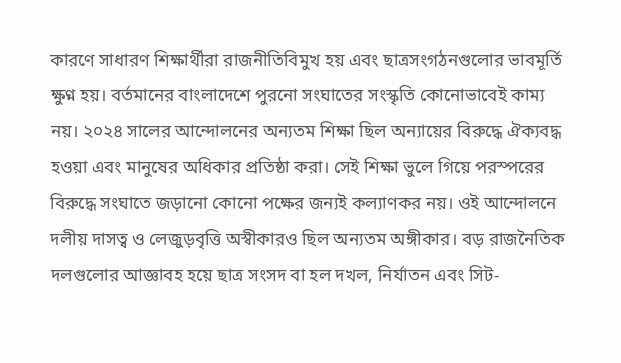কারণে সাধারণ শিক্ষার্থীরা রাজনীতিবিমুখ হয় এবং ছাত্রসংগঠনগুলোর ভাবমূর্তি ক্ষুণ্ন হয়। বর্তমানের বাংলাদেশে পুরনো সংঘাতের সংস্কৃতি কোনোভাবেই কাম্য নয়। ২০২৪ সালের আন্দোলনের অন্যতম শিক্ষা ছিল অন্যায়ের বিরুদ্ধে ঐক্যবদ্ধ হওয়া এবং মানুষের অধিকার প্রতিষ্ঠা করা। সেই শিক্ষা ভুলে গিয়ে পরস্পরের বিরুদ্ধে সংঘাতে জড়ানো কোনো পক্ষের জন্যই কল্যাণকর নয়। ওই আন্দোলনে দলীয় দাসত্ব ও লেজুড়বৃত্তি অস্বীকারও ছিল অন্যতম অঙ্গীকার। বড় রাজনৈতিক দলগুলোর আজ্ঞাবহ হয়ে ছাত্র সংসদ বা হল দখল, নির্যাতন এবং সিট-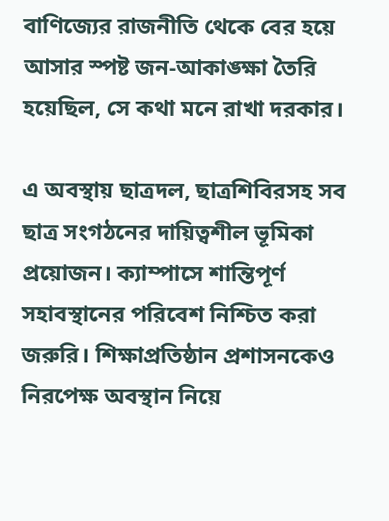বাণিজ্যের রাজনীতি থেকে বের হয়ে আসার স্পষ্ট জন-আকাঙ্ক্ষা তৈরি হয়েছিল, সে কথা মনে রাখা দরকার।

এ অবস্থায় ছাত্রদল, ছাত্রশিবিরসহ সব ছাত্র সংগঠনের দায়িত্বশীল ভূমিকা প্রয়োজন। ক্যাম্পাসে শান্তিপূর্ণ সহাবস্থানের পরিবেশ নিশ্চিত করা জরুরি। শিক্ষাপ্রতিষ্ঠান প্রশাসনকেও নিরপেক্ষ অবস্থান নিয়ে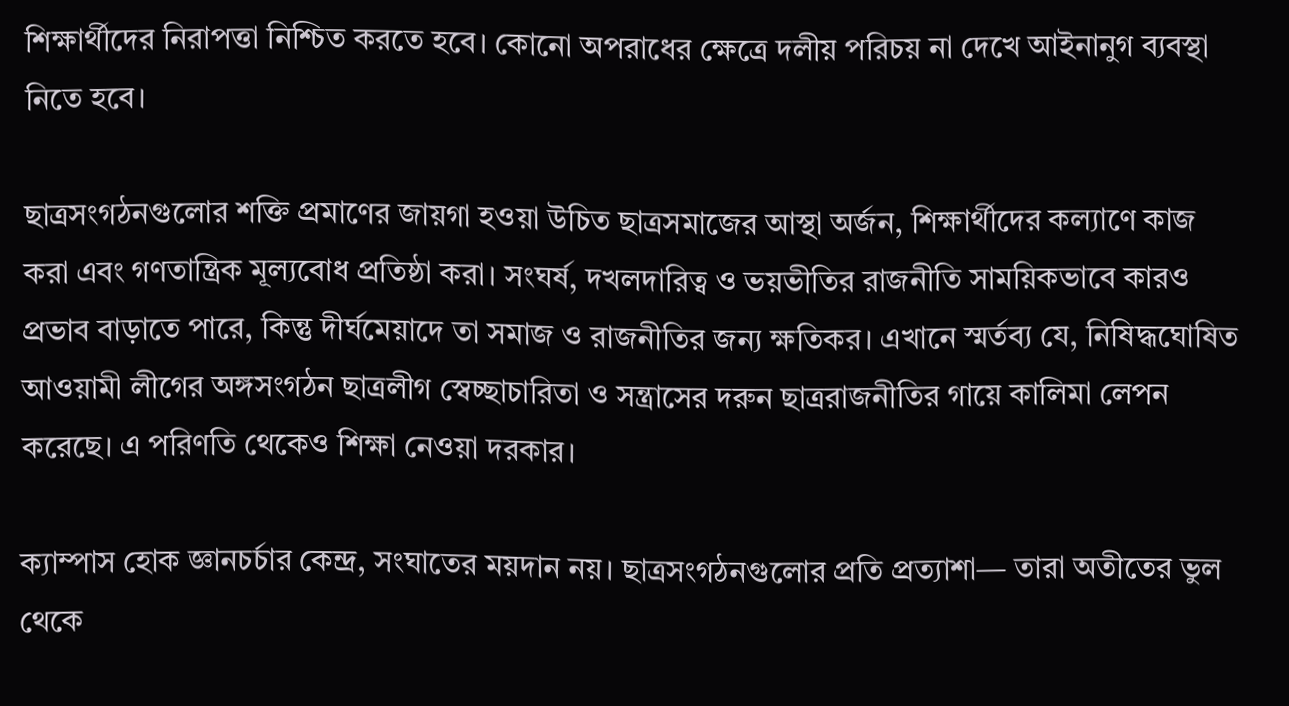শিক্ষার্থীদের নিরাপত্তা নিশ্চিত করতে হবে। কোনো অপরাধের ক্ষেত্রে দলীয় পরিচয় না দেখে আইনানুগ ব্যবস্থা নিতে হবে।

ছাত্রসংগঠনগুলোর শক্তি প্রমাণের জায়গা হওয়া উচিত ছাত্রসমাজের আস্থা অর্জন, শিক্ষার্থীদের কল্যাণে কাজ করা এবং গণতান্ত্রিক মূল্যবোধ প্রতিষ্ঠা করা। সংঘর্ষ, দখলদারিত্ব ও ভয়ভীতির রাজনীতি সাময়িকভাবে কারও প্রভাব বাড়াতে পারে, কিন্তু দীর্ঘমেয়াদে তা সমাজ ও রাজনীতির জন্য ক্ষতিকর। এখানে স্মর্তব্য যে, নিষিদ্ধঘোষিত আওয়ামী লীগের অঙ্গসংগঠন ছাত্রলীগ স্বেচ্ছাচারিতা ও সন্ত্রাসের দরুন ছাত্ররাজনীতির গায়ে কালিমা লেপন করেছে। এ পরিণতি থেকেও শিক্ষা নেওয়া দরকার।

ক্যাম্পাস হোক জ্ঞানচর্চার কেন্দ্র, সংঘাতের ময়দান নয়। ছাত্রসংগঠনগুলোর প্রতি প্রত্যাশা— তারা অতীতের ভুল থেকে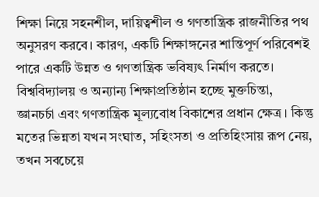শিক্ষা নিয়ে সহনশীল, দায়িত্বশীল ও গণতান্ত্রিক রাজনীতির পথ অনুসরণ করবে। কারণ, একটি শিক্ষাঙ্গনের শান্তিপূর্ণ পরিবেশই পারে একটি উন্নত ও গণতান্ত্রিক ভবিষ্যৎ নির্মাণ করতে। বিশ্ববিদ্যালয় ও অন্যান্য শিক্ষাপ্রতিষ্ঠান হচ্ছে মুক্তচিন্তা, জ্ঞানচর্চা এবং গণতান্ত্রিক মূল্যবোধ বিকাশের প্রধান ক্ষেত্র। কিন্তু মতের ভিন্নতা যখন সংঘাত, সহিংসতা ও প্রতিহিংসায় রূপ নেয়, তখন সবচেয়ে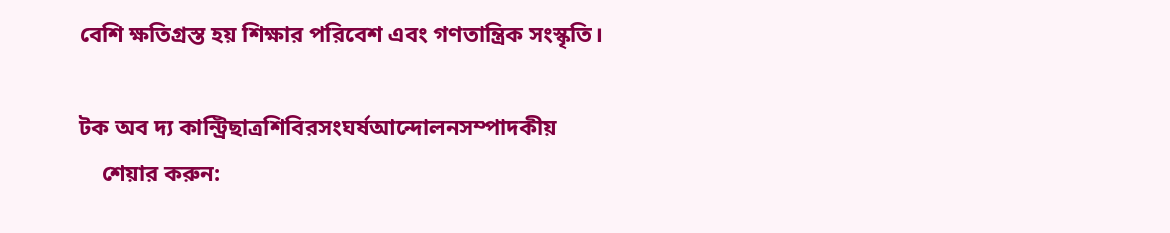বেশি ক্ষতিগ্রস্ত হয় শিক্ষার পরিবেশ এবং গণতান্ত্রিক সংস্কৃতি।

টক অব দ্য কান্ট্রিছাত্রশিবিরসংঘর্ষআন্দোলনসম্পাদকীয়
    শেয়ার করুন: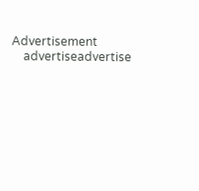Advertisement
    advertiseadvertise